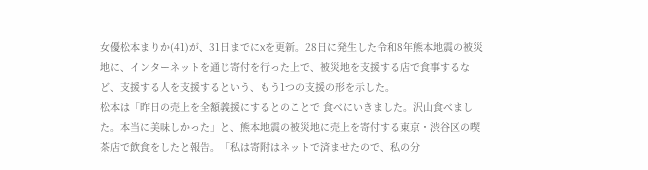女優松本まりか(41)が、31日までにXを更新。28日に発生した令和8年熊本地震の被災地に、インターネットを通じ寄付を行った上で、被災地を支援する店で食事するなど、支援する人を支援するという、もう1つの支援の形を示した。
松本は「昨日の売上を全額義援にするとのことで 食べにいきました。沢山食べました。本当に美味しかった」と、熊本地震の被災地に売上を寄付する東京・渋谷区の喫茶店で飲食をしたと報告。「私は寄附はネットで済ませたので、私の分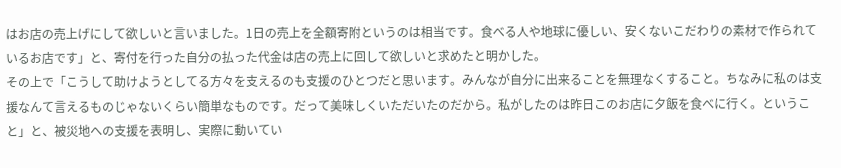はお店の売上げにして欲しいと言いました。1日の売上を全額寄附というのは相当です。食べる人や地球に優しい、安くないこだわりの素材で作られているお店です」と、寄付を行った自分の払った代金は店の売上に回して欲しいと求めたと明かした。
その上で「こうして助けようとしてる方々を支えるのも支援のひとつだと思います。みんなが自分に出来ることを無理なくすること。ちなみに私のは支援なんて言えるものじゃないくらい簡単なものです。だって美味しくいただいたのだから。私がしたのは昨日このお店に夕飯を食べに行く。ということ」と、被災地への支援を表明し、実際に動いてい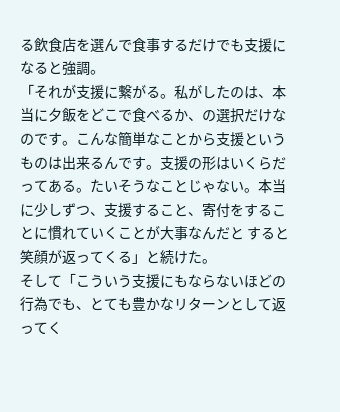る飲食店を選んで食事するだけでも支援になると強調。
「それが支援に繋がる。私がしたのは、本当に夕飯をどこで食べるか、の選択だけなのです。こんな簡単なことから支援というものは出来るんです。支援の形はいくらだってある。たいそうなことじゃない。本当に少しずつ、支援すること、寄付をすることに慣れていくことが大事なんだと すると笑顔が返ってくる」と続けた。
そして「こういう支援にもならないほどの行為でも、とても豊かなリターンとして返ってく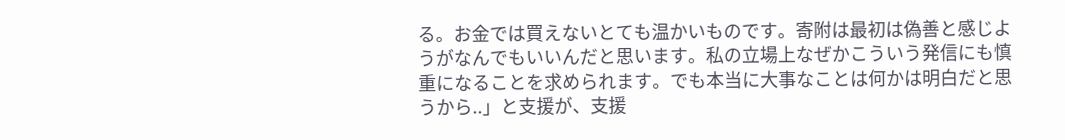る。お金では買えないとても温かいものです。寄附は最初は偽善と感じようがなんでもいいんだと思います。私の立場上なぜかこういう発信にも慎重になることを求められます。でも本当に大事なことは何かは明白だと思うから..」と支援が、支援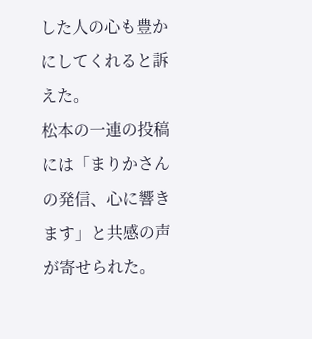した人の心も豊かにしてくれると訴えた。
松本の一連の投稿には「まりかさんの発信、心に響きます」と共感の声が寄せられた。